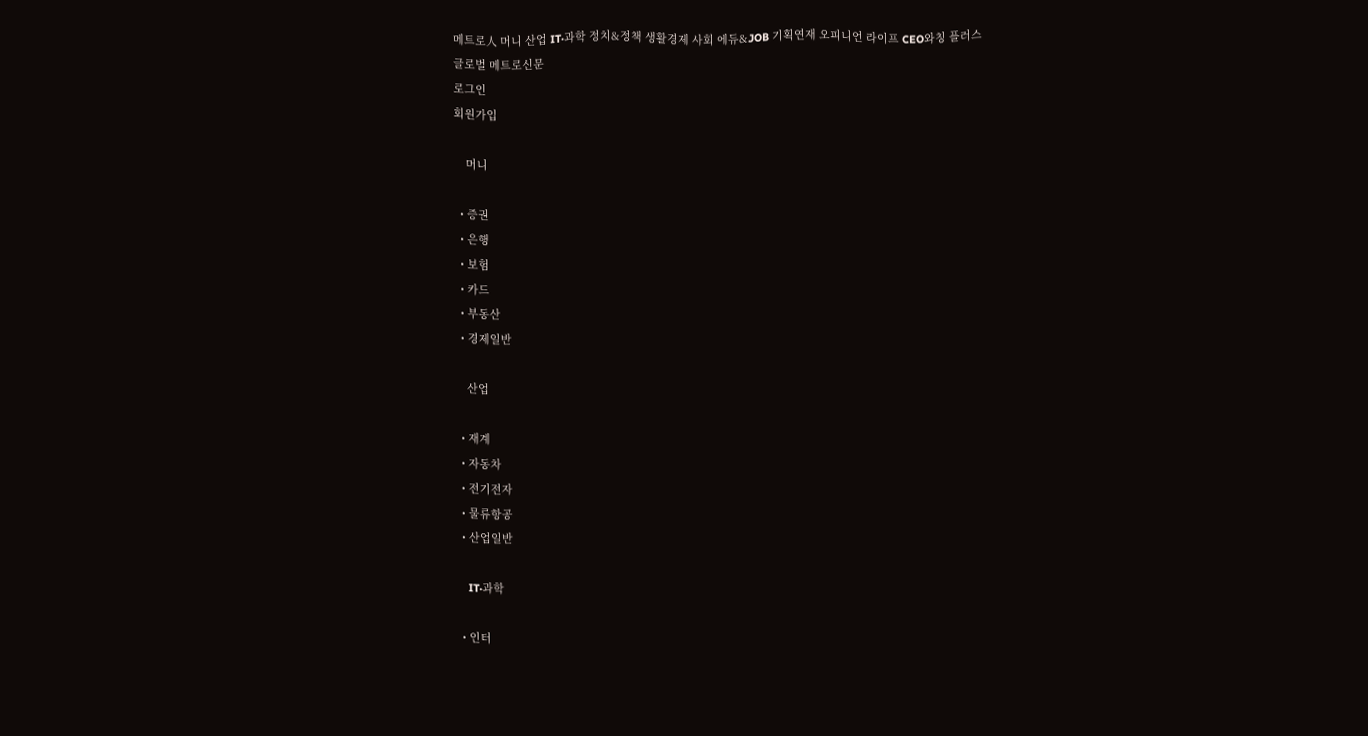메트로人 머니 산업 IT·과학 정치&정책 생활경제 사회 에듀&JOB 기획연재 오피니언 라이프 CEO와칭 플러스
글로벌 메트로신문
로그인
회원가입

    머니

  • 증권
  • 은행
  • 보험
  • 카드
  • 부동산
  • 경제일반

    산업

  • 재계
  • 자동차
  • 전기전자
  • 물류항공
  • 산업일반

    IT·과학

  • 인터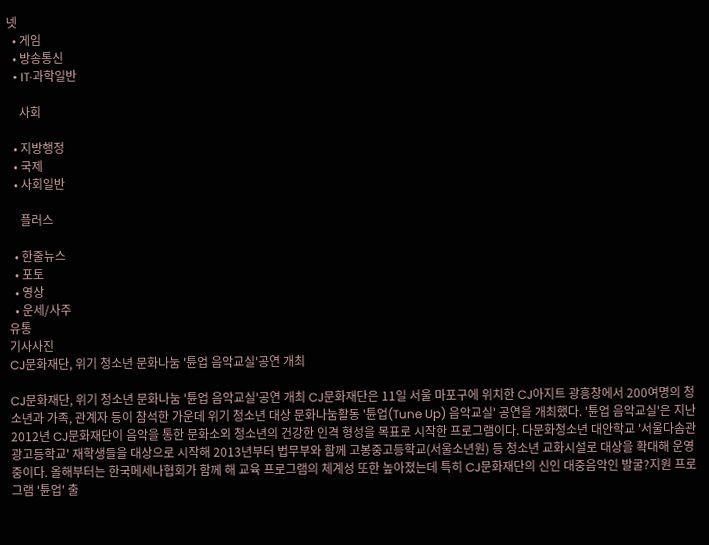넷
  • 게임
  • 방송통신
  • IT·과학일반

    사회

  • 지방행정
  • 국제
  • 사회일반

    플러스

  • 한줄뉴스
  • 포토
  • 영상
  • 운세/사주
유통
기사사진
CJ문화재단, 위기 청소년 문화나눔 '튠업 음악교실'공연 개최

CJ문화재단, 위기 청소년 문화나눔 '튠업 음악교실'공연 개최 CJ문화재단은 11일 서울 마포구에 위치한 CJ아지트 광흥창에서 200여명의 청소년과 가족, 관계자 등이 참석한 가운데 위기 청소년 대상 문화나눔활동 '튠업(Tune Up) 음악교실' 공연을 개최했다. '튠업 음악교실'은 지난 2012년 CJ문화재단이 음악을 통한 문화소외 청소년의 건강한 인격 형성을 목표로 시작한 프로그램이다. 다문화청소년 대안학교 '서울다솜관광고등학교' 재학생들을 대상으로 시작해 2013년부터 법무부와 함께 고봉중고등학교(서울소년원) 등 청소년 교화시설로 대상을 확대해 운영 중이다. 올해부터는 한국메세나협회가 함께 해 교육 프로그램의 체계성 또한 높아졌는데 특히 CJ문화재단의 신인 대중음악인 발굴?지원 프로그램 '튠업' 출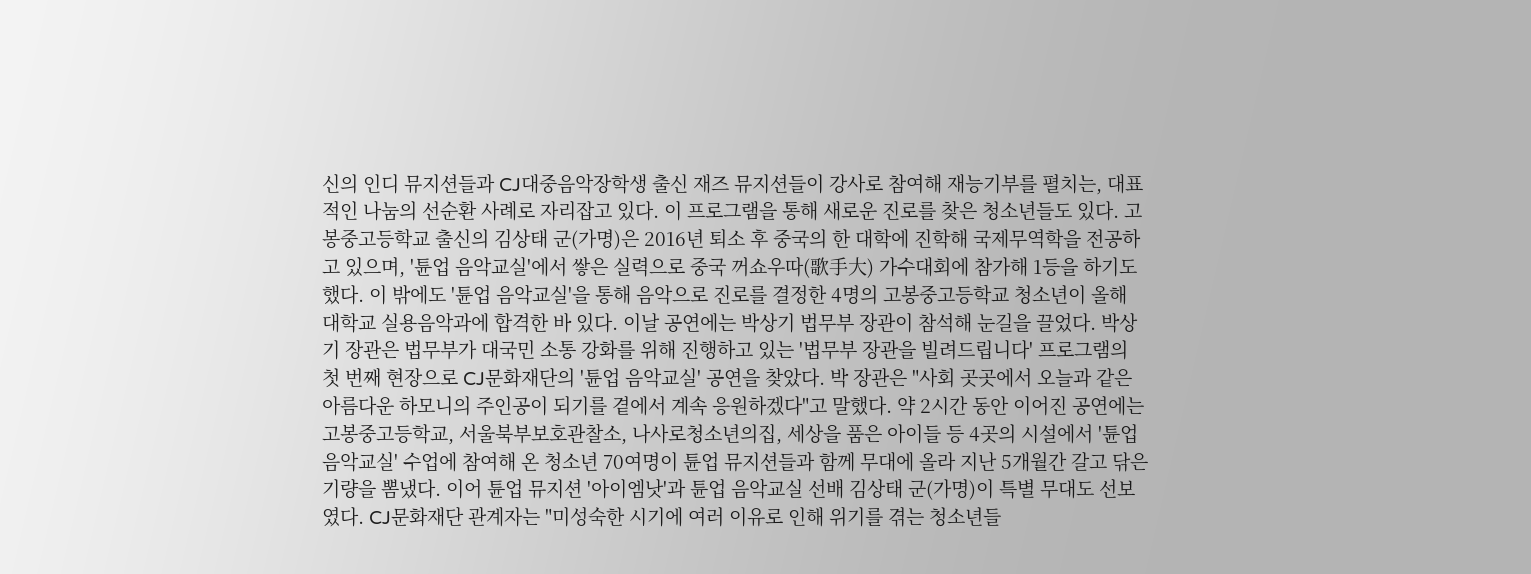신의 인디 뮤지션들과 CJ대중음악장학생 출신 재즈 뮤지션들이 강사로 참여해 재능기부를 펼치는, 대표적인 나눔의 선순환 사례로 자리잡고 있다. 이 프로그램을 통해 새로운 진로를 찾은 청소년들도 있다. 고봉중고등학교 출신의 김상태 군(가명)은 2016년 퇴소 후 중국의 한 대학에 진학해 국제무역학을 전공하고 있으며, '튠업 음악교실'에서 쌓은 실력으로 중국 꺼쇼우따(歌手大) 가수대회에 참가해 1등을 하기도 했다. 이 밖에도 '튠업 음악교실'을 통해 음악으로 진로를 결정한 4명의 고봉중고등학교 청소년이 올해 대학교 실용음악과에 합격한 바 있다. 이날 공연에는 박상기 법무부 장관이 참석해 눈길을 끌었다. 박상기 장관은 법무부가 대국민 소통 강화를 위해 진행하고 있는 '법무부 장관을 빌려드립니다' 프로그램의 첫 번째 현장으로 CJ문화재단의 '튠업 음악교실' 공연을 찾았다. 박 장관은 "사회 곳곳에서 오늘과 같은 아름다운 하모니의 주인공이 되기를 곁에서 계속 응원하겠다"고 말했다. 약 2시간 동안 이어진 공연에는 고봉중고등학교, 서울북부보호관찰소, 나사로청소년의집, 세상을 품은 아이들 등 4곳의 시설에서 '튠업 음악교실' 수업에 참여해 온 청소년 70여명이 튠업 뮤지션들과 함께 무대에 올라 지난 5개월간 갈고 닦은 기량을 뽐냈다. 이어 튠업 뮤지션 '아이엠낫'과 튠업 음악교실 선배 김상태 군(가명)이 특별 무대도 선보였다. CJ문화재단 관계자는 "미성숙한 시기에 여러 이유로 인해 위기를 겪는 청소년들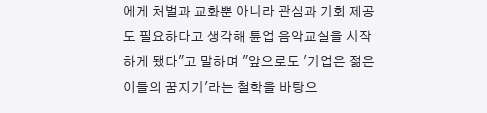에게 처벌과 교화뿐 아니라 관심과 기회 제공도 필요하다고 생각해 튠업 음악교실을 시작하게 됐다"고 말하며 "앞으로도 '기업은 젊은이들의 꿈지기'라는 철학을 바탕으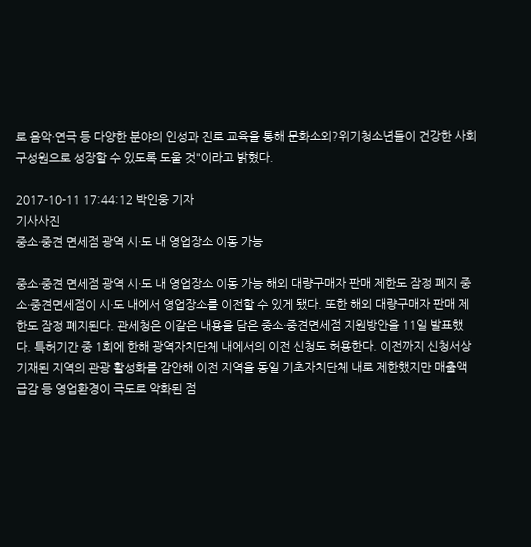로 음악·연극 등 다양한 분야의 인성과 진로 교육을 통해 문화소외?위기청소년들이 건강한 사회구성원으로 성장할 수 있도록 도울 것"이라고 밝혔다.

2017-10-11 17:44:12 박인웅 기자
기사사진
중소·중견 면세점 광역 시·도 내 영업장소 이동 가능

중소·중견 면세점 광역 시·도 내 영업장소 이동 가능 해외 대량구매자 판매 제한도 잠정 폐지 중소·중견면세점이 시·도 내에서 영업장소를 이전할 수 있게 됐다. 또한 해외 대량구매자 판매 제한도 잠정 폐지된다. 관세청은 이같은 내용을 담은 중소·중견면세점 지원방안을 11일 발표했다. 특허기간 중 1회에 한해 광역자치단체 내에서의 이전 신청도 허용한다. 이전까지 신청서상 기재된 지역의 관광 활성화를 감안해 이전 지역을 동일 기초자치단체 내로 제한했지만 매출액 급감 등 영업환경이 극도로 악화된 점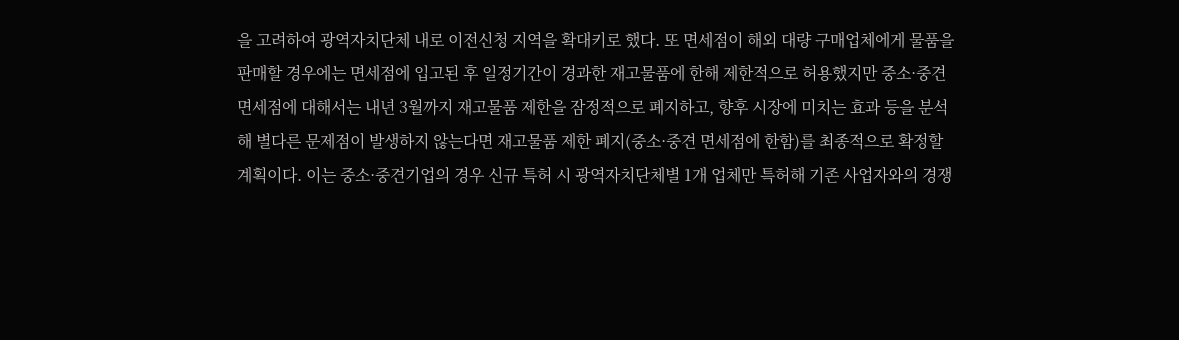을 고려하여 광역자치단체 내로 이전신청 지역을 확대키로 했다. 또 면세점이 해외 대량 구매업체에게 물품을 판매할 경우에는 면세점에 입고된 후 일정기간이 경과한 재고물품에 한해 제한적으로 허용했지만 중소·중견면세점에 대해서는 내년 3월까지 재고물품 제한을 잠정적으로 폐지하고, 향후 시장에 미치는 효과 등을 분석해 별다른 문제점이 발생하지 않는다면 재고물품 제한 폐지(중소·중견 면세점에 한함)를 최종적으로 확정할 계획이다. 이는 중소·중견기업의 경우 신규 특허 시 광역자치단체별 1개 업체만 특허해 기존 사업자와의 경쟁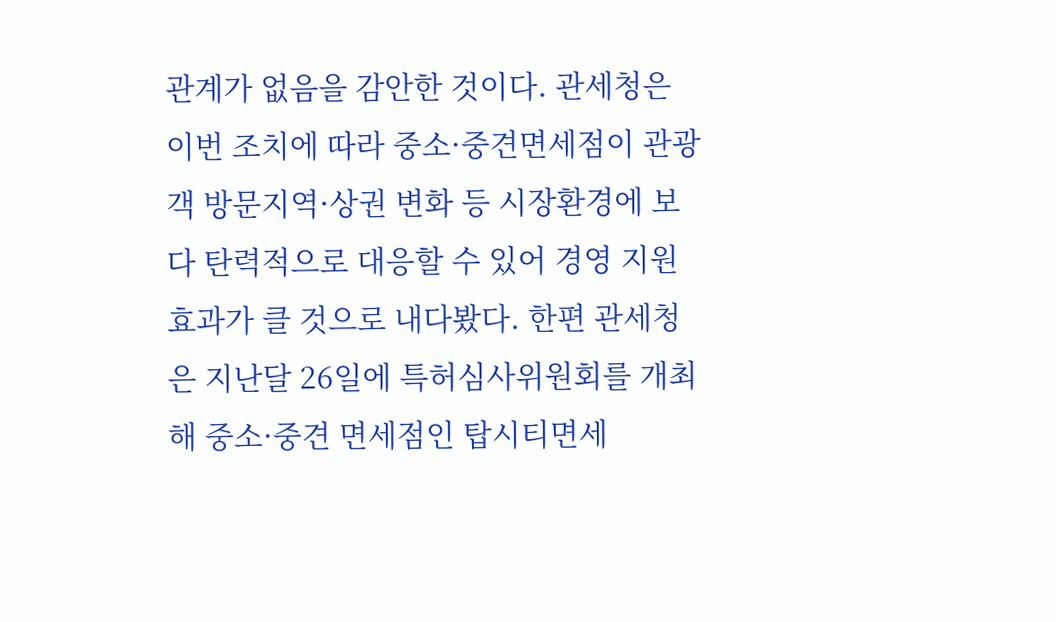관계가 없음을 감안한 것이다. 관세청은 이번 조치에 따라 중소·중견면세점이 관광객 방문지역·상권 변화 등 시장환경에 보다 탄력적으로 대응할 수 있어 경영 지원효과가 클 것으로 내다봤다. 한편 관세청은 지난달 26일에 특허심사위원회를 개최해 중소·중견 면세점인 탑시티면세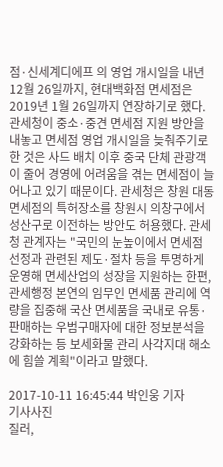점·신세계디에프 의 영업 개시일을 내년 12월 26일까지, 현대백화점 면세점은 2019년 1월 26일까지 연장하기로 했다. 관세청이 중소·중견 면세점 지원 방안을 내놓고 면세점 영업 개시일을 늦춰주기로 한 것은 사드 배치 이후 중국 단체 관광객이 줄어 경영에 어려움을 겪는 면세점이 늘어나고 있기 때문이다. 관세청은 창원 대동면세점의 특허장소를 창원시 의창구에서 성산구로 이전하는 방안도 허용했다. 관세청 관계자는 "국민의 눈높이에서 면세점 선정과 관련된 제도·절차 등을 투명하게 운영해 면세산업의 성장을 지원하는 한편, 관세행정 본연의 임무인 면세품 관리에 역량을 집중해 국산 면세품을 국내로 유통·판매하는 우범구매자에 대한 정보분석을 강화하는 등 보세화물 관리 사각지대 해소에 힘쓸 계획"이라고 말했다.

2017-10-11 16:45:44 박인웅 기자
기사사진
질러,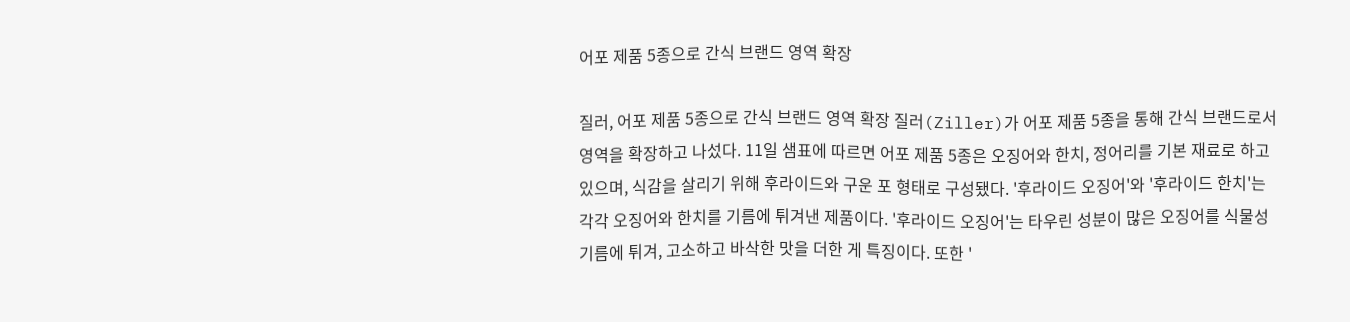어포 제품 5종으로 간식 브랜드 영역 확장

질러, 어포 제품 5종으로 간식 브랜드 영역 확장 질러(Ziller)가 어포 제품 5종을 통해 간식 브랜드로서 영역을 확장하고 나섰다. 11일 샘표에 따르면 어포 제품 5종은 오징어와 한치, 정어리를 기본 재료로 하고 있으며, 식감을 살리기 위해 후라이드와 구운 포 형태로 구성됐다. '후라이드 오징어'와 '후라이드 한치'는 각각 오징어와 한치를 기름에 튀겨낸 제품이다. '후라이드 오징어'는 타우린 성분이 많은 오징어를 식물성 기름에 튀겨, 고소하고 바삭한 맛을 더한 게 특징이다. 또한 '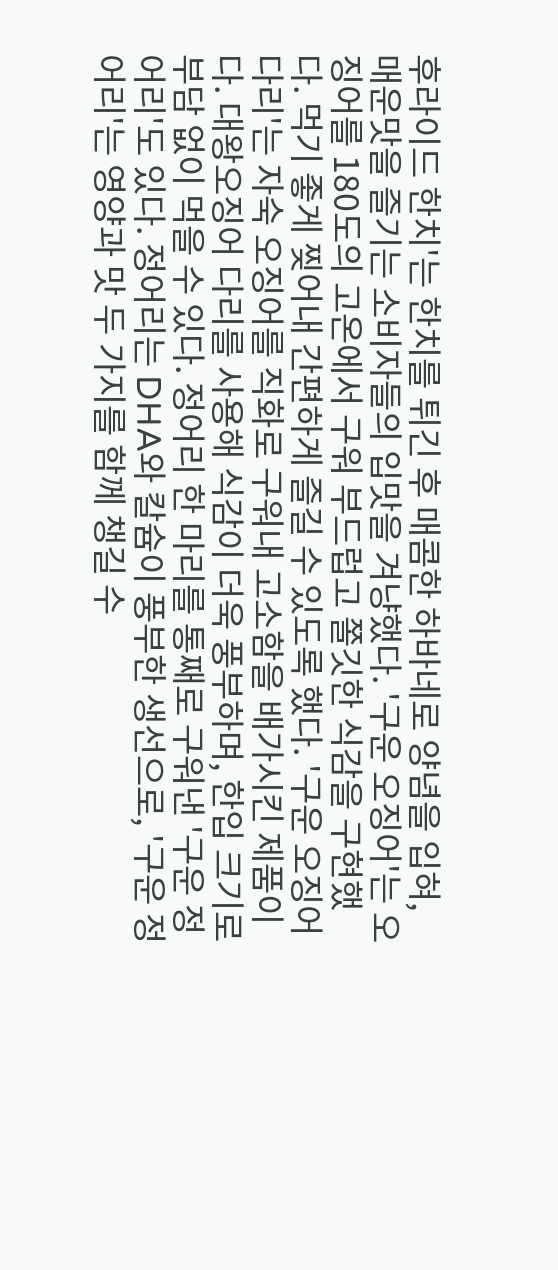후라이드 한치'는 한치를 튀긴 후 매콤한 하바네로 양념을 입혀, 매운맛을 즐기는 소비자들의 입맛을 겨냥했다. '구운 오징어'는 오징어를 180도의 고온에서 구워 부드럽고 쫄깃한 식감을 구현했다. 먹기 좋게 찢어내 간편하게 즐길 수 있도록 했다. '구운 오징어다리'는 자숙 오징어를 직화로 구워내 고소함을 배가시킨 제품이다. 대왕오징어 다리를 사용해 식감이 더욱 풍부하며, 한입 크기로 부담 없이 먹을 수 있다. 정어리 한 마리를 통째로 구워낸 '구운 정어리'도 있다. 정어리는 DHA와 칼슘이 풍부한 생선으로, '구운 정어리'는 영양과 맛 두 가지를 함께 챙길 수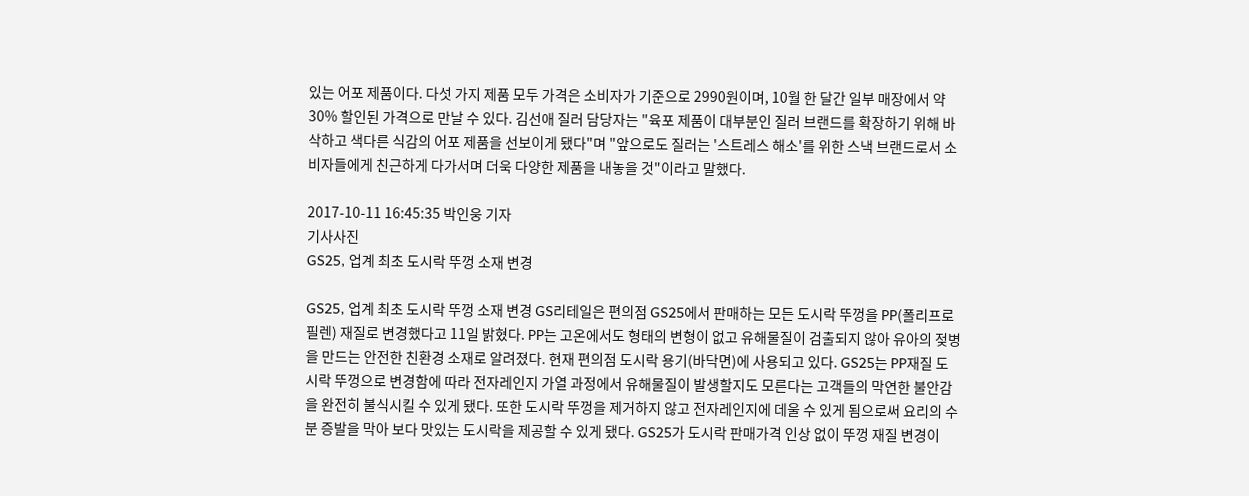있는 어포 제품이다. 다섯 가지 제품 모두 가격은 소비자가 기준으로 2990원이며, 10월 한 달간 일부 매장에서 약 30% 할인된 가격으로 만날 수 있다. 김선애 질러 담당자는 "육포 제품이 대부분인 질러 브랜드를 확장하기 위해 바삭하고 색다른 식감의 어포 제품을 선보이게 됐다"며 "앞으로도 질러는 '스트레스 해소'를 위한 스낵 브랜드로서 소비자들에게 친근하게 다가서며 더욱 다양한 제품을 내놓을 것"이라고 말했다.

2017-10-11 16:45:35 박인웅 기자
기사사진
GS25, 업계 최초 도시락 뚜껑 소재 변경

GS25, 업계 최초 도시락 뚜껑 소재 변경 GS리테일은 편의점 GS25에서 판매하는 모든 도시락 뚜껑을 PP(폴리프로필렌) 재질로 변경했다고 11일 밝혔다. PP는 고온에서도 형태의 변형이 없고 유해물질이 검출되지 않아 유아의 젖병을 만드는 안전한 친환경 소재로 알려졌다. 현재 편의점 도시락 용기(바닥면)에 사용되고 있다. GS25는 PP재질 도시락 뚜껑으로 변경함에 따라 전자레인지 가열 과정에서 유해물질이 발생할지도 모른다는 고객들의 막연한 불안감을 완전히 불식시킬 수 있게 됐다. 또한 도시락 뚜껑을 제거하지 않고 전자레인지에 데울 수 있게 됨으로써 요리의 수분 증발을 막아 보다 맛있는 도시락을 제공할 수 있게 됐다. GS25가 도시락 판매가격 인상 없이 뚜껑 재질 변경이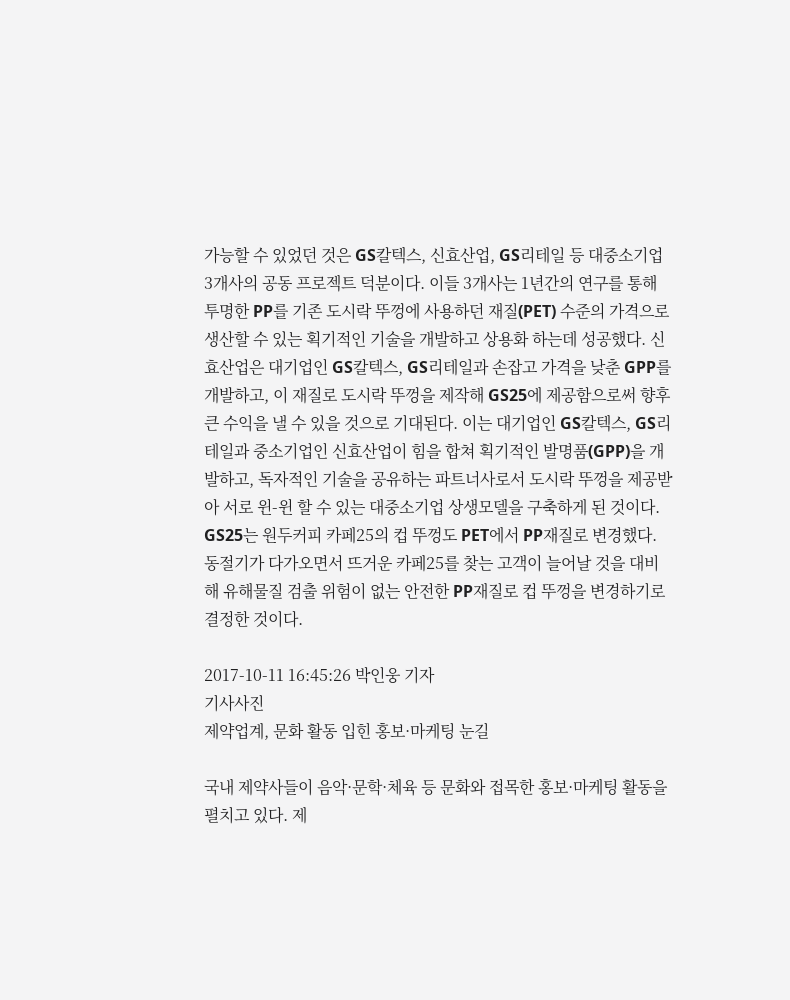가능할 수 있었던 것은 GS칼텍스, 신효산업, GS리테일 등 대중소기업 3개사의 공동 프로젝트 덕분이다. 이들 3개사는 1년간의 연구를 통해 투명한 PP를 기존 도시락 뚜껑에 사용하던 재질(PET) 수준의 가격으로 생산할 수 있는 획기적인 기술을 개발하고 상용화 하는데 성공했다. 신효산업은 대기업인 GS칼텍스, GS리테일과 손잡고 가격을 낮춘 GPP를 개발하고, 이 재질로 도시락 뚜껑을 제작해 GS25에 제공함으로써 향후 큰 수익을 낼 수 있을 것으로 기대된다. 이는 대기업인 GS칼텍스, GS리테일과 중소기업인 신효산업이 힘을 합쳐 획기적인 발명품(GPP)을 개발하고, 독자적인 기술을 공유하는 파트너사로서 도시락 뚜껑을 제공받아 서로 윈-윈 할 수 있는 대중소기업 상생모델을 구축하게 된 것이다. GS25는 원두커피 카페25의 컵 뚜껑도 PET에서 PP재질로 변경했다. 동절기가 다가오면서 뜨거운 카페25를 찾는 고객이 늘어날 것을 대비해 유해물질 검출 위험이 없는 안전한 PP재질로 컵 뚜껑을 변경하기로 결정한 것이다.

2017-10-11 16:45:26 박인웅 기자
기사사진
제약업계, 문화 활동 입힌 홍보·마케팅 눈길

국내 제약사들이 음악·문학·체육 등 문화와 접목한 홍보·마케팅 활동을 펼치고 있다. 제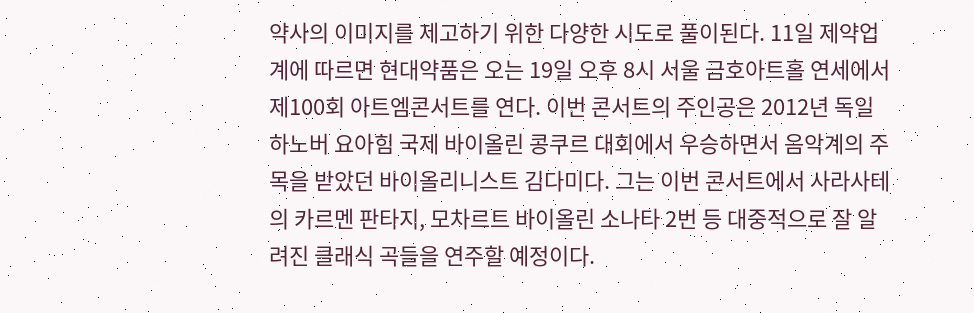약사의 이미지를 제고하기 위한 다양한 시도로 풀이된다. 11일 제약업계에 따르면 현대약품은 오는 19일 오후 8시 서울 금호아트홀 연세에서 제100회 아트엠콘서트를 연다. 이번 콘서트의 주인공은 2012년 독일 하노버 요아힘 국제 바이올린 콩쿠르 대회에서 우승하면서 음악계의 주목을 받았던 바이올리니스트 김다미다. 그는 이번 콘서트에서 사라사테의 카르멘 판타지, 모차르트 바이올린 소나타 2번 등 대중적으로 잘 알려진 클래식 곡들을 연주할 예정이다.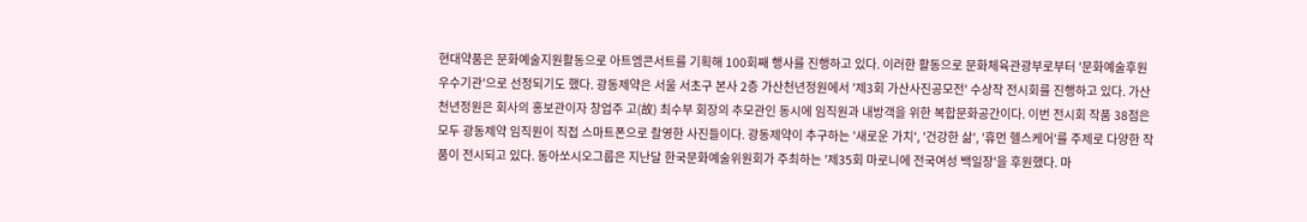현대약품은 문화예술지원활동으로 아트엠콘서트를 기획해 100회째 행사를 진행하고 있다. 이러한 활동으로 문화체육관광부로부터 '문화예술후원 우수기관'으로 선정되기도 했다. 광동제약은 서울 서초구 본사 2층 가산천년정원에서 '제3회 가산사진공모전' 수상작 전시회를 진행하고 있다. 가산천년정원은 회사의 홍보관이자 창업주 고(故) 최수부 회장의 추모관인 동시에 임직원과 내방객을 위한 복합문화공간이다. 이번 전시회 작품 38점은 모두 광동제약 임직원이 직접 스마트폰으로 촬영한 사진들이다. 광동제약이 추구하는 '새로운 가치', '건강한 삶', '휴먼 헬스케어'를 주제로 다양한 작품이 전시되고 있다. 동아쏘시오그룹은 지난달 한국문화예술위원회가 주최하는 '제35회 마로니에 전국여성 백일장'을 후원했다. 마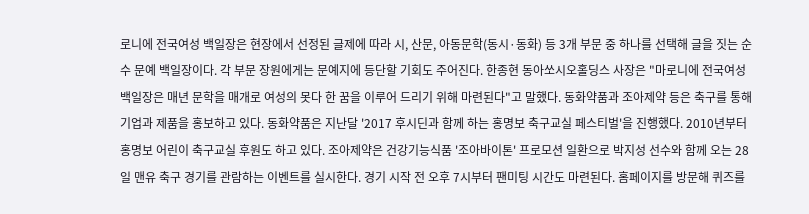로니에 전국여성 백일장은 현장에서 선정된 글제에 따라 시, 산문, 아동문학(동시·동화) 등 3개 부문 중 하나를 선택해 글을 짓는 순수 문예 백일장이다. 각 부문 장원에게는 문예지에 등단할 기회도 주어진다. 한종현 동아쏘시오홀딩스 사장은 "마로니에 전국여성 백일장은 매년 문학을 매개로 여성의 못다 한 꿈을 이루어 드리기 위해 마련된다"고 말했다. 동화약품과 조아제약 등은 축구를 통해 기업과 제품을 홍보하고 있다. 동화약품은 지난달 '2017 후시딘과 함께 하는 홍명보 축구교실 페스티벌'을 진행했다. 2010년부터 홍명보 어린이 축구교실 후원도 하고 있다. 조아제약은 건강기능식품 '조아바이톤' 프로모션 일환으로 박지성 선수와 함께 오는 28일 맨유 축구 경기를 관람하는 이벤트를 실시한다. 경기 시작 전 오후 7시부터 팬미팅 시간도 마련된다. 홈페이지를 방문해 퀴즈를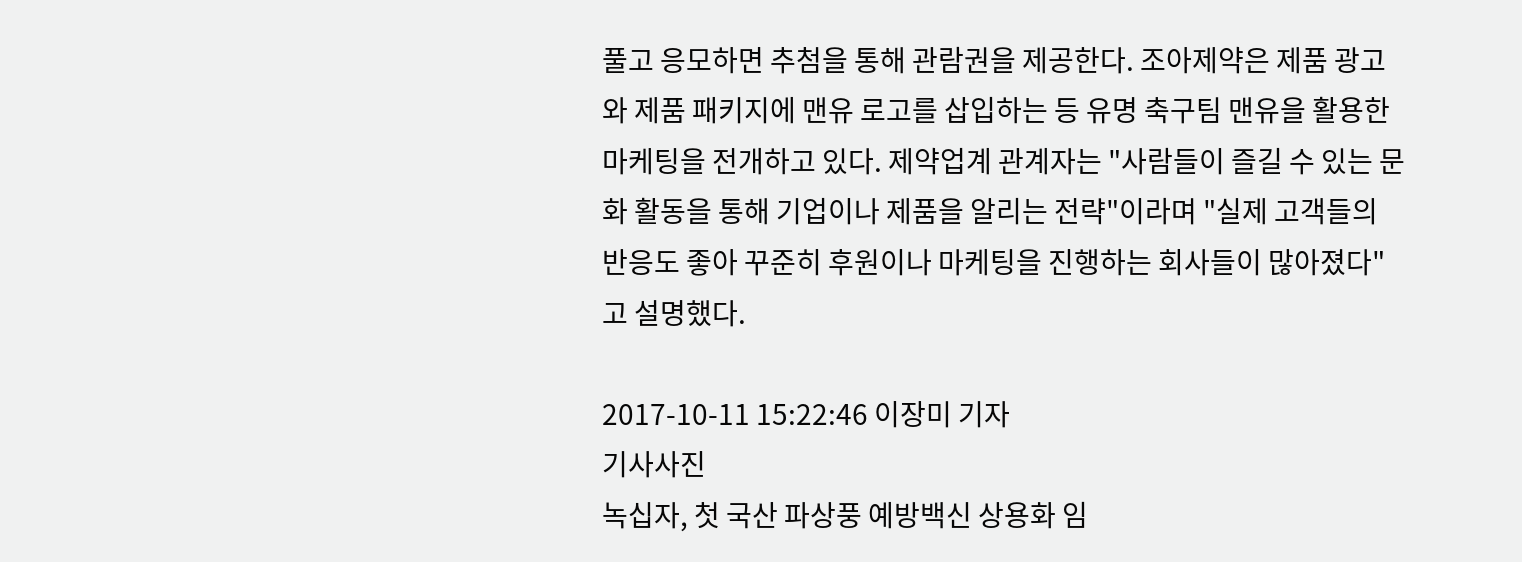풀고 응모하면 추첨을 통해 관람권을 제공한다. 조아제약은 제품 광고와 제품 패키지에 맨유 로고를 삽입하는 등 유명 축구팀 맨유을 활용한 마케팅을 전개하고 있다. 제약업계 관계자는 "사람들이 즐길 수 있는 문화 활동을 통해 기업이나 제품을 알리는 전략"이라며 "실제 고객들의 반응도 좋아 꾸준히 후원이나 마케팅을 진행하는 회사들이 많아졌다"고 설명했다.

2017-10-11 15:22:46 이장미 기자
기사사진
녹십자, 첫 국산 파상풍 예방백신 상용화 임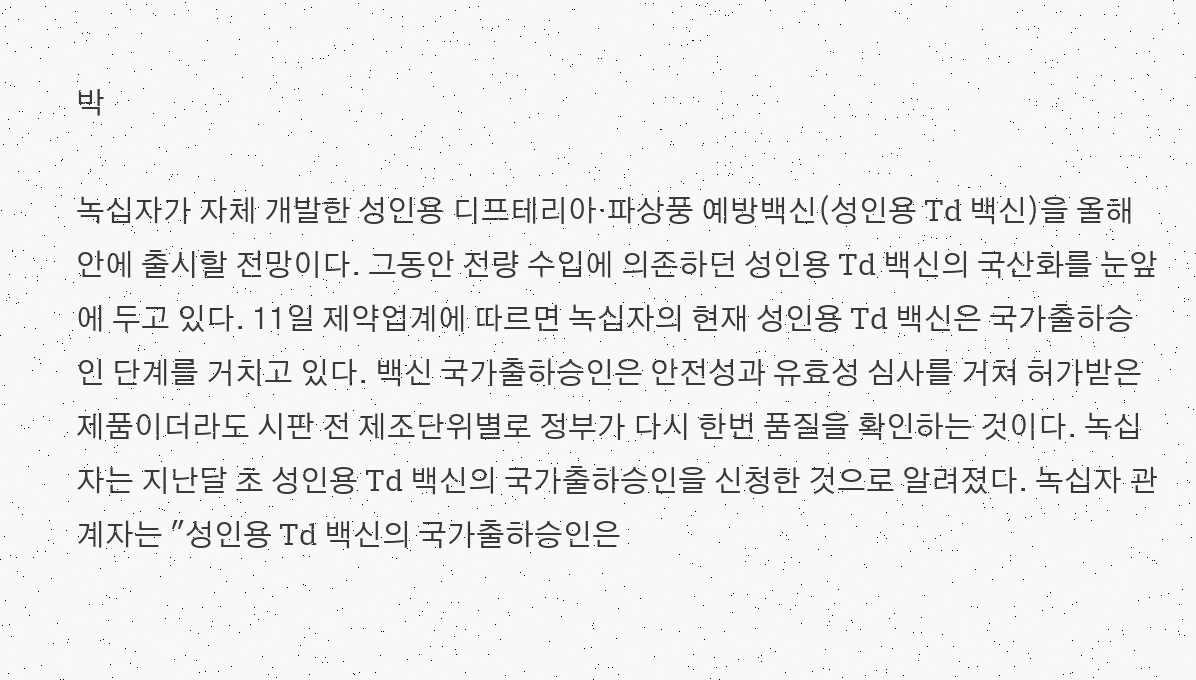박

녹십자가 자체 개발한 성인용 디프테리아·파상풍 예방백신(성인용 Td 백신)을 올해 안에 출시할 전망이다. 그동안 전량 수입에 의존하던 성인용 Td 백신의 국산화를 눈앞에 두고 있다. 11일 제약업계에 따르면 녹십자의 현재 성인용 Td 백신은 국가출하승인 단계를 거치고 있다. 백신 국가출하승인은 안전성과 유효성 심사를 거쳐 허가받은 제품이더라도 시판 전 제조단위별로 정부가 다시 한번 품질을 확인하는 것이다. 녹십자는 지난달 초 성인용 Td 백신의 국가출하승인을 신청한 것으로 알려졌다. 녹십자 관계자는 "성인용 Td 백신의 국가출하승인은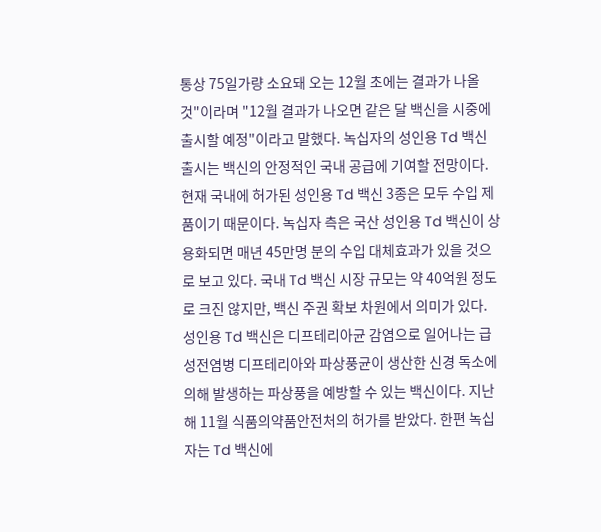통상 75일가량 소요돼 오는 12월 초에는 결과가 나올 것"이라며 "12월 결과가 나오면 같은 달 백신을 시중에 출시할 예정"이라고 말했다. 녹십자의 성인용 Td 백신 출시는 백신의 안정적인 국내 공급에 기여할 전망이다. 현재 국내에 허가된 성인용 Td 백신 3종은 모두 수입 제품이기 때문이다. 녹십자 측은 국산 성인용 Td 백신이 상용화되면 매년 45만명 분의 수입 대체효과가 있을 것으로 보고 있다. 국내 Td 백신 시장 규모는 약 40억원 정도로 크진 않지만, 백신 주권 확보 차원에서 의미가 있다. 성인용 Td 백신은 디프테리아균 감염으로 일어나는 급성전염병 디프테리아와 파상풍균이 생산한 신경 독소에 의해 발생하는 파상풍을 예방할 수 있는 백신이다. 지난해 11월 식품의약품안전처의 허가를 받았다. 한편 녹십자는 Td 백신에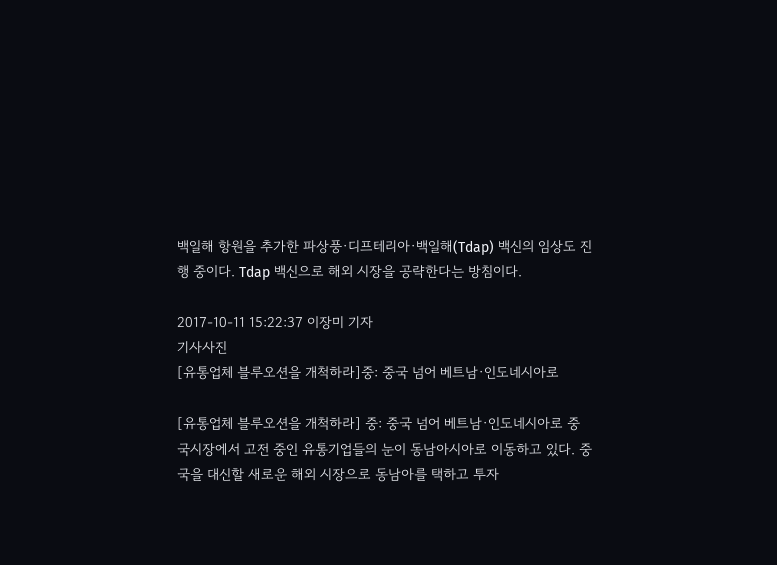백일해 항원을 추가한 파상풍·디프테리아·백일해(Tdap) 백신의 임상도 진행 중이다. Tdap 백신으로 해외 시장을 공략한다는 방침이다.

2017-10-11 15:22:37 이장미 기자
기사사진
[유통업체 블루오션을 개척하라]중: 중국 넘어 베트남·인도네시아로

[유통업체 블루오션을 개척하라] 중: 중국 넘어 베트남·인도네시아로 중국시장에서 고전 중인 유통기업들의 눈이 동남아시아로 이동하고 있다. 중국을 대신할 새로운 해외 시장으로 동남아를 택하고 투자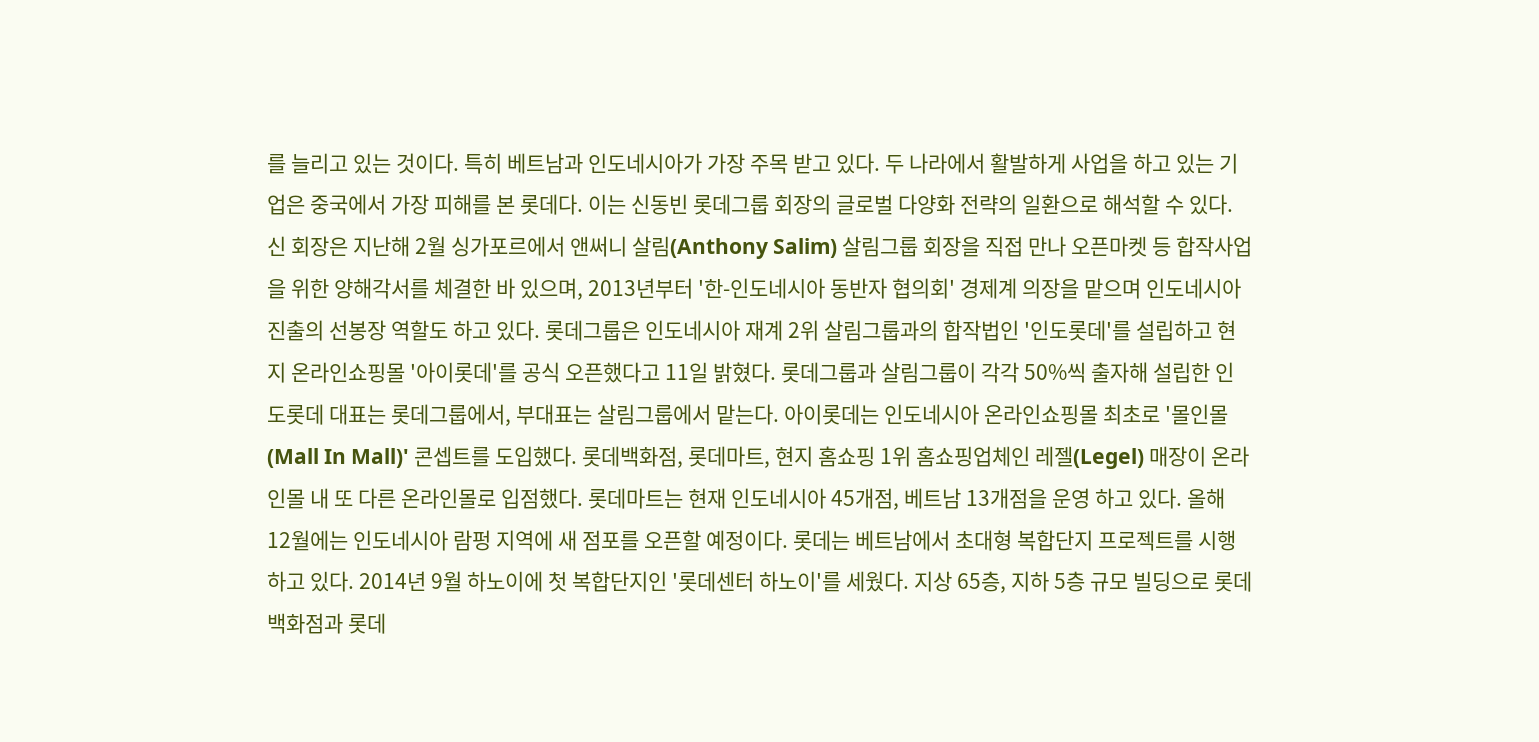를 늘리고 있는 것이다. 특히 베트남과 인도네시아가 가장 주목 받고 있다. 두 나라에서 활발하게 사업을 하고 있는 기업은 중국에서 가장 피해를 본 롯데다. 이는 신동빈 롯데그룹 회장의 글로벌 다양화 전략의 일환으로 해석할 수 있다. 신 회장은 지난해 2월 싱가포르에서 앤써니 살림(Anthony Salim) 살림그룹 회장을 직접 만나 오픈마켓 등 합작사업을 위한 양해각서를 체결한 바 있으며, 2013년부터 '한-인도네시아 동반자 협의회' 경제계 의장을 맡으며 인도네시아 진출의 선봉장 역할도 하고 있다. 롯데그룹은 인도네시아 재계 2위 살림그룹과의 합작법인 '인도롯데'를 설립하고 현지 온라인쇼핑몰 '아이롯데'를 공식 오픈했다고 11일 밝혔다. 롯데그룹과 살림그룹이 각각 50%씩 출자해 설립한 인도롯데 대표는 롯데그룹에서, 부대표는 살림그룹에서 맡는다. 아이롯데는 인도네시아 온라인쇼핑몰 최초로 '몰인몰(Mall In Mall)' 콘셉트를 도입했다. 롯데백화점, 롯데마트, 현지 홈쇼핑 1위 홈쇼핑업체인 레젤(Legel) 매장이 온라인몰 내 또 다른 온라인몰로 입점했다. 롯데마트는 현재 인도네시아 45개점, 베트남 13개점을 운영 하고 있다. 올해 12월에는 인도네시아 람펑 지역에 새 점포를 오픈할 예정이다. 롯데는 베트남에서 초대형 복합단지 프로젝트를 시행하고 있다. 2014년 9월 하노이에 첫 복합단지인 '롯데센터 하노이'를 세웠다. 지상 65층, 지하 5층 규모 빌딩으로 롯데백화점과 롯데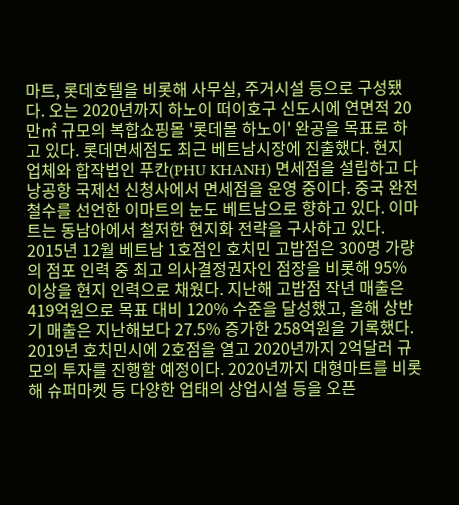마트, 롯데호텔을 비롯해 사무실, 주거시설 등으로 구성됐다. 오는 2020년까지 하노이 떠이호구 신도시에 연면적 20만㎡ 규모의 복합쇼핑몰 '롯데몰 하노이' 완공을 목표로 하고 있다. 롯데면세점도 최근 베트남시장에 진출했다. 현지 업체와 합작법인 푸칸(PHU KHANH) 면세점을 설립하고 다낭공항 국제선 신청사에서 면세점을 운영 중이다. 중국 완전 철수를 선언한 이마트의 눈도 베트남으로 향하고 있다. 이마트는 동남아에서 철저한 현지화 전략을 구사하고 있다. 2015년 12월 베트남 1호점인 호치민 고밥점은 300명 가량의 점포 인력 중 최고 의사결정권자인 점장을 비롯해 95% 이상을 현지 인력으로 채웠다. 지난해 고밥점 작년 매출은 419억원으로 목표 대비 120% 수준을 달성했고, 올해 상반기 매출은 지난해보다 27.5% 증가한 258억원을 기록했다. 2019년 호치민시에 2호점을 열고 2020년까지 2억달러 규모의 투자를 진행할 예정이다. 2020년까지 대형마트를 비롯해 슈퍼마켓 등 다양한 업태의 상업시설 등을 오픈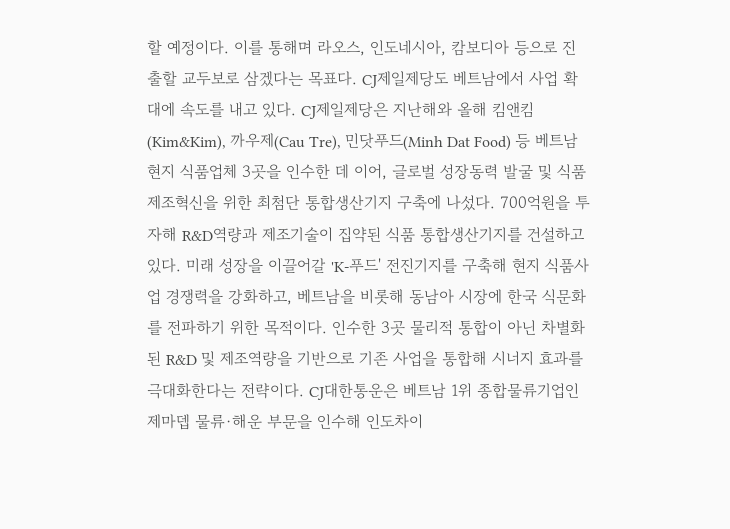할 예정이다. 이를 통해며 라오스, 인도네시아, 캄보디아 등으로 진출할 교두보로 삼겠다는 목표다. CJ제일제당도 베트남에서 사업 확대에 속도를 내고 있다. CJ제일제당은 지난해와 올해 킴앤킴(Kim&Kim), 까우제(Cau Tre), 민닷푸드(Minh Dat Food) 등 베트남 현지 식품업체 3곳을 인수한 데 이어, 글로벌 성장동력 발굴 및 식품 제조혁신을 위한 최첨단 통합생산기지 구축에 나섰다. 700억원을 투자해 R&D역량과 제조기술이 집약된 식품 통합생산기지를 건설하고 있다. 미래 성장을 이끌어갈 'K-푸드' 전진기지를 구축해 현지 식품사업 경쟁력을 강화하고, 베트남을 비롯해 동남아 시장에 한국 식문화를 전파하기 위한 목적이다. 인수한 3곳 물리적 통합이 아닌 차별화된 R&D 및 제조역량을 기반으로 기존 사업을 통합해 시너지 효과를 극대화한다는 전략이다. CJ대한통운은 베트남 1위 종합물류기업인 제마뎁 물류·해운 부문을 인수해 인도차이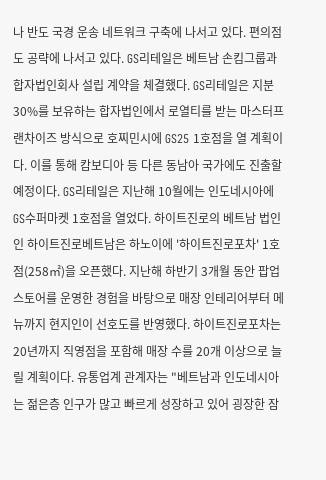나 반도 국경 운송 네트워크 구축에 나서고 있다. 편의점도 공략에 나서고 있다. GS리테일은 베트남 손킴그룹과 합자법인회사 설립 계약을 체결했다. GS리테일은 지분 30%를 보유하는 합자법인에서 로열티를 받는 마스터프랜차이즈 방식으로 호찌민시에 GS25 1호점을 열 계획이다. 이를 통해 캄보디아 등 다른 동남아 국가에도 진출할 예정이다. GS리테일은 지난해 10월에는 인도네시아에 GS수퍼마켓 1호점을 열었다. 하이트진로의 베트남 법인인 하이트진로베트남은 하노이에 '하이트진로포차' 1호점(258㎡)을 오픈했다. 지난해 하반기 3개월 동안 팝업스토어를 운영한 경험을 바탕으로 매장 인테리어부터 메뉴까지 현지인이 선호도를 반영했다. 하이트진로포차는 20년까지 직영점을 포함해 매장 수를 20개 이상으로 늘릴 계획이다. 유통업계 관계자는 "베트남과 인도네시아는 젊은층 인구가 많고 빠르게 성장하고 있어 굉장한 잠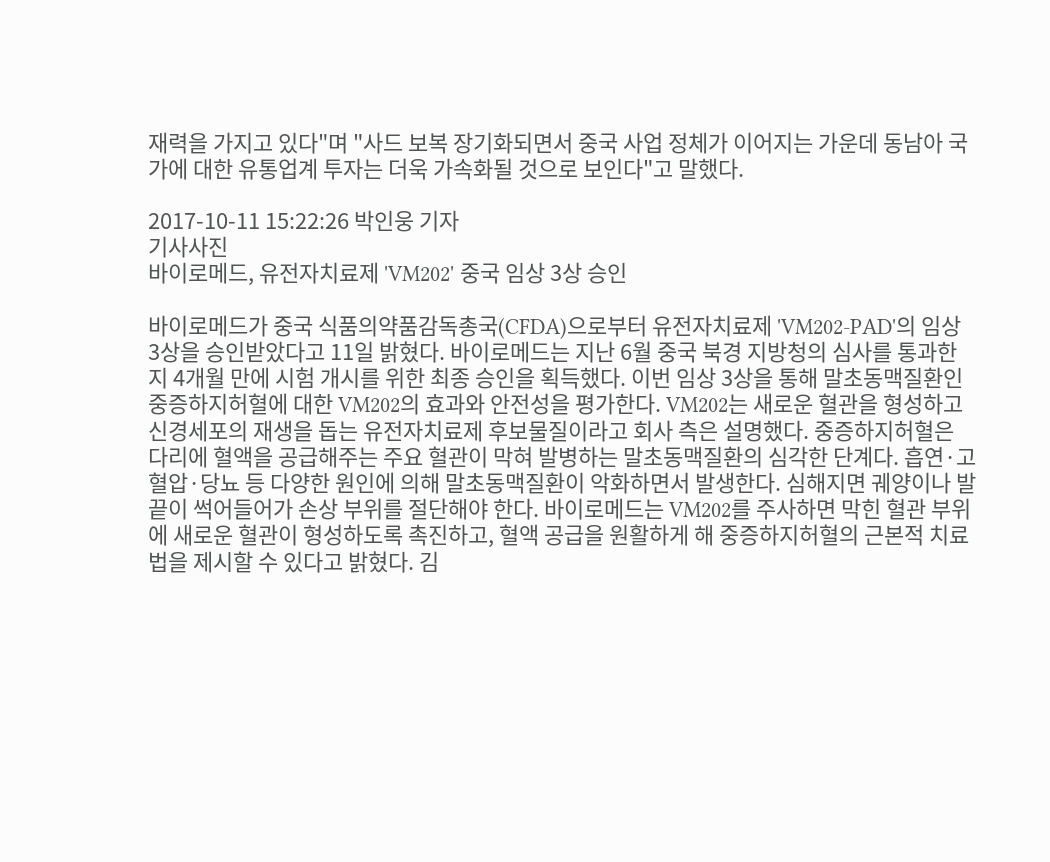재력을 가지고 있다"며 "사드 보복 장기화되면서 중국 사업 정체가 이어지는 가운데 동남아 국가에 대한 유통업계 투자는 더욱 가속화될 것으로 보인다"고 말했다.

2017-10-11 15:22:26 박인웅 기자
기사사진
바이로메드, 유전자치료제 'VM202' 중국 임상 3상 승인

바이로메드가 중국 식품의약품감독총국(CFDA)으로부터 유전자치료제 'VM202-PAD'의 임상 3상을 승인받았다고 11일 밝혔다. 바이로메드는 지난 6월 중국 북경 지방청의 심사를 통과한 지 4개월 만에 시험 개시를 위한 최종 승인을 획득했다. 이번 임상 3상을 통해 말초동맥질환인 중증하지허혈에 대한 VM202의 효과와 안전성을 평가한다. VM202는 새로운 혈관을 형성하고 신경세포의 재생을 돕는 유전자치료제 후보물질이라고 회사 측은 설명했다. 중증하지허혈은 다리에 혈액을 공급해주는 주요 혈관이 막혀 발병하는 말초동맥질환의 심각한 단계다. 흡연·고혈압·당뇨 등 다양한 원인에 의해 말초동맥질환이 악화하면서 발생한다. 심해지면 궤양이나 발끝이 썩어들어가 손상 부위를 절단해야 한다. 바이로메드는 VM202를 주사하면 막힌 혈관 부위에 새로운 혈관이 형성하도록 촉진하고, 혈액 공급을 원활하게 해 중증하지허혈의 근본적 치료법을 제시할 수 있다고 밝혔다. 김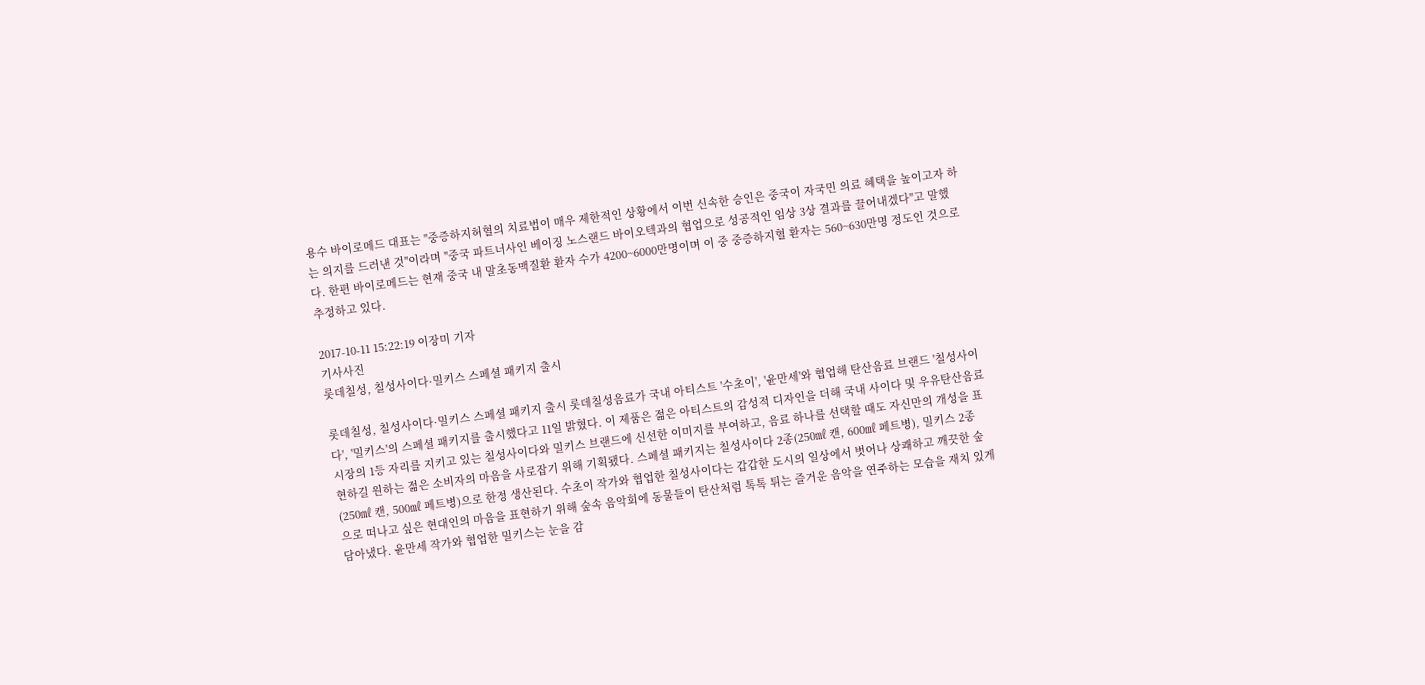용수 바이로메드 대표는 "중증하지허혈의 치료법이 매우 제한적인 상황에서 이번 신속한 승인은 중국이 자국민 의료 혜택을 높이고자 하는 의지를 드러낸 것"이라며 "중국 파트너사인 베이징 노스랜드 바이오텍과의 협업으로 성공적인 임상 3상 결과를 끌어내겠다"고 말했다. 한편 바이로메드는 현재 중국 내 말초동맥질환 환자 수가 4200~6000만명이며 이 중 중증하지혈 환자는 560~630만명 정도인 것으로 추정하고 있다.

2017-10-11 15:22:19 이장미 기자
기사사진
롯데칠성, 칠성사이다·밀키스 스페셜 패키지 출시

롯데칠성, 칠성사이다·밀키스 스페셜 패키지 출시 롯데칠성음료가 국내 아티스트 '수초이', '윤만세'와 협업해 탄산음료 브랜드 '칠성사이다', '밀키스'의 스페셜 패키지를 출시했다고 11일 밝혔다. 이 제품은 젊은 아티스트의 감성적 디자인을 더해 국내 사이다 및 우유탄산음료 시장의 1등 자리를 지키고 있는 칠성사이다와 밀키스 브랜드에 신선한 이미지를 부여하고, 음료 하나를 선택할 때도 자신만의 개성을 표현하길 원하는 젊은 소비자의 마음을 사로잡기 위해 기획됐다. 스페셜 패키지는 칠성사이다 2종(250㎖ 캔, 600㎖ 페트병), 밀키스 2종(250㎖ 캔, 500㎖ 페트병)으로 한정 생산된다. 수초이 작가와 협업한 칠성사이다는 갑갑한 도시의 일상에서 벗어나 상쾌하고 깨끗한 숲으로 떠나고 싶은 현대인의 마음을 표현하기 위해 숲속 음악회에 동물들이 탄산처럼 톡톡 튀는 즐거운 음악을 연주하는 모습을 재치 있게 담아냈다. 윤만세 작가와 협업한 밀키스는 눈을 감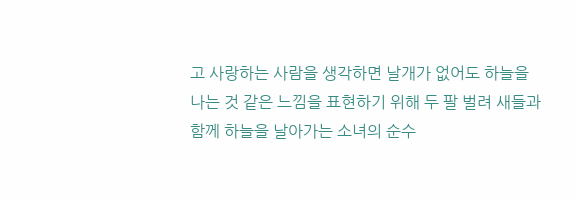고 사랑하는 사람을 생각하면 날개가 없어도 하늘을 나는 것 같은 느낌을 표현하기 위해 두 팔 벌려 새들과 함께 하늘을 날아가는 소녀의 순수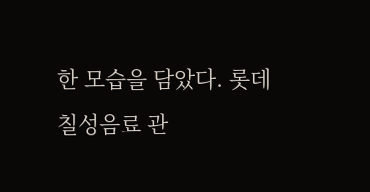한 모습을 담았다. 롯데칠성음료 관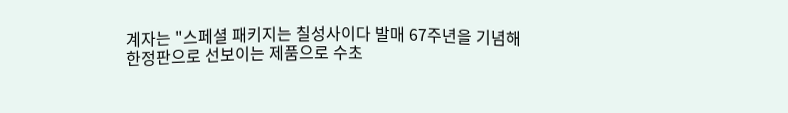계자는 "스페셜 패키지는 칠성사이다 발매 67주년을 기념해 한정판으로 선보이는 제품으로 수초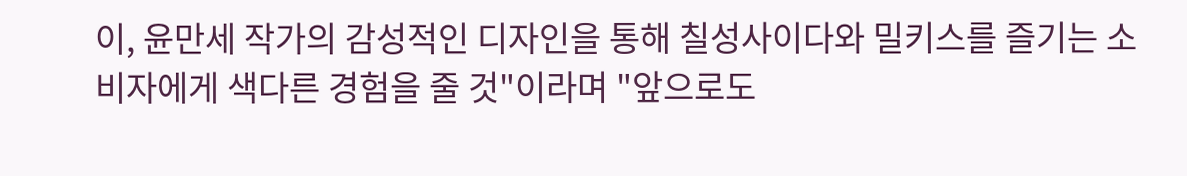이, 윤만세 작가의 감성적인 디자인을 통해 칠성사이다와 밀키스를 즐기는 소비자에게 색다른 경험을 줄 것"이라며 "앞으로도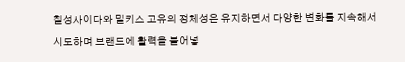칠성사이다와 밀키스 고유의 정체성은 유지하면서 다양한 변화를 지속해서 시도하며 브랜드에 활력을 불어넣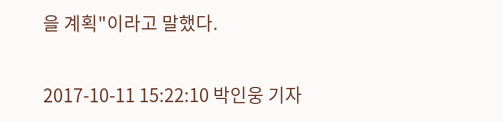을 계획"이라고 말했다.

2017-10-11 15:22:10 박인웅 기자